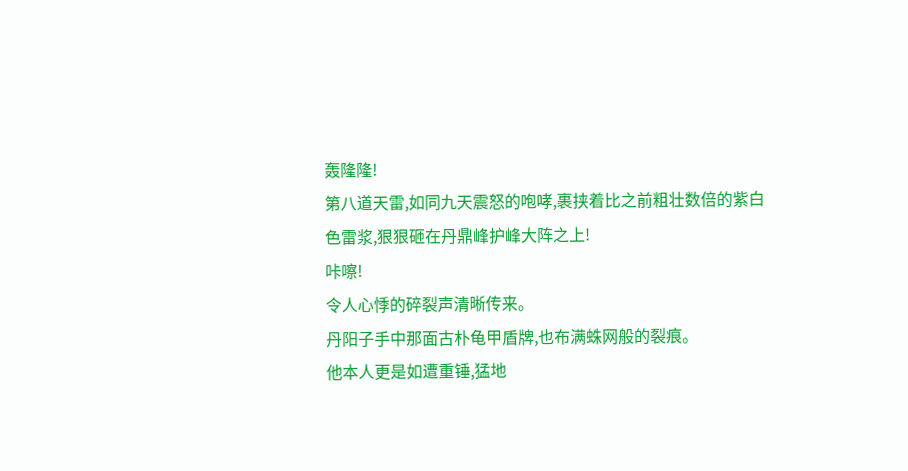轰隆隆!
第八道天雷,如同九天震怒的咆哮,裹挟着比之前粗壮数倍的紫白色雷浆,狠狠砸在丹鼎峰护峰大阵之上!
咔嚓!
令人心悸的碎裂声清晰传来。
丹阳子手中那面古朴龟甲盾牌,也布满蛛网般的裂痕。
他本人更是如遭重锤,猛地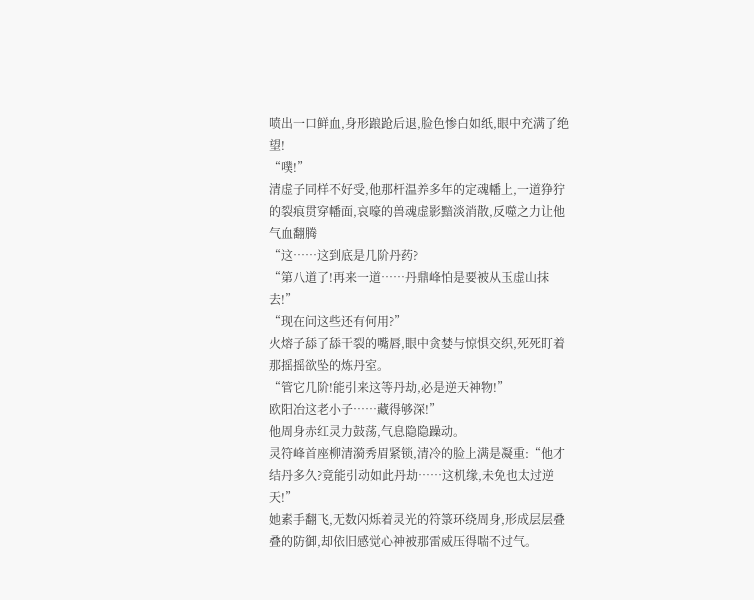喷出一口鲜血,身形踉跄后退,脸色惨白如纸,眼中充满了绝望!
“噗!”
清虚子同样不好受,他那杆温养多年的定魂幡上,一道狰狞的裂痕贯穿幡面,哀嚎的兽魂虚影黯淡消散,反噬之力让他气血翻腾
“这……这到底是几阶丹药?
“第八道了!再来一道……丹鼎峰怕是要被从玉虚山抹去!”
“现在问这些还有何用?”
火熔子舔了舔干裂的嘴唇,眼中贪婪与惊惧交织,死死盯着那摇摇欲坠的炼丹室。
“管它几阶!能引来这等丹劫,必是逆天神物!”
欧阳冶这老小子……藏得够深!”
他周身赤红灵力鼓荡,气息隐隐躁动。
灵符峰首座柳清漪秀眉紧锁,清冷的脸上满是凝重:“他才结丹多久?竟能引动如此丹劫……这机缘,未免也太过逆天!”
她素手翻飞,无数闪烁着灵光的符箓环绕周身,形成层层叠叠的防御,却依旧感觉心神被那雷威压得喘不过气。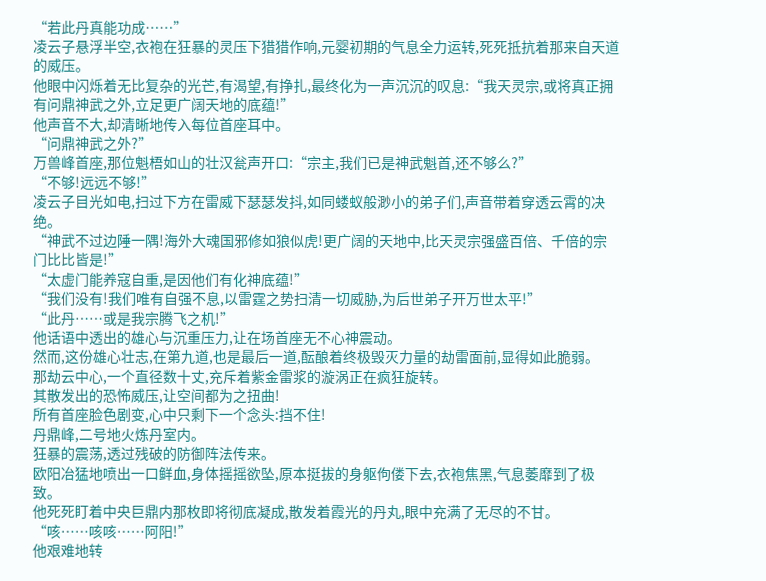“若此丹真能功成……”
凌云子悬浮半空,衣袍在狂暴的灵压下猎猎作响,元婴初期的气息全力运转,死死抵抗着那来自天道的威压。
他眼中闪烁着无比复杂的光芒,有渴望,有挣扎,最终化为一声沉沉的叹息:“我天灵宗,或将真正拥有问鼎神武之外,立足更广阔天地的底蕴!”
他声音不大,却清晰地传入每位首座耳中。
“问鼎神武之外?”
万兽峰首座,那位魁梧如山的壮汉瓮声开口:“宗主,我们已是神武魁首,还不够么?”
“不够!远远不够!”
凌云子目光如电,扫过下方在雷威下瑟瑟发抖,如同蝼蚁般渺小的弟子们,声音带着穿透云霄的决绝。
“神武不过边陲一隅!海外大魂国邪修如狼似虎!更广阔的天地中,比天灵宗强盛百倍、千倍的宗门比比皆是!”
“太虚门能养寇自重,是因他们有化神底蕴!”
“我们没有!我们唯有自强不息,以雷霆之势扫清一切威胁,为后世弟子开万世太平!”
“此丹……或是我宗腾飞之机!”
他话语中透出的雄心与沉重压力,让在场首座无不心神震动。
然而,这份雄心壮志,在第九道,也是最后一道,酝酿着终极毁灭力量的劫雷面前,显得如此脆弱。
那劫云中心,一个直径数十丈,充斥着紫金雷浆的漩涡正在疯狂旋转。
其散发出的恐怖威压,让空间都为之扭曲!
所有首座脸色剧变,心中只剩下一个念头:挡不住!
丹鼎峰,二号地火炼丹室内。
狂暴的震荡,透过残破的防御阵法传来。
欧阳冶猛地喷出一口鲜血,身体摇摇欲坠,原本挺拔的身躯佝偻下去,衣袍焦黑,气息萎靡到了极致。
他死死盯着中央巨鼎内那枚即将彻底凝成,散发着霞光的丹丸,眼中充满了无尽的不甘。
“咳……咳咳……阿阳!”
他艰难地转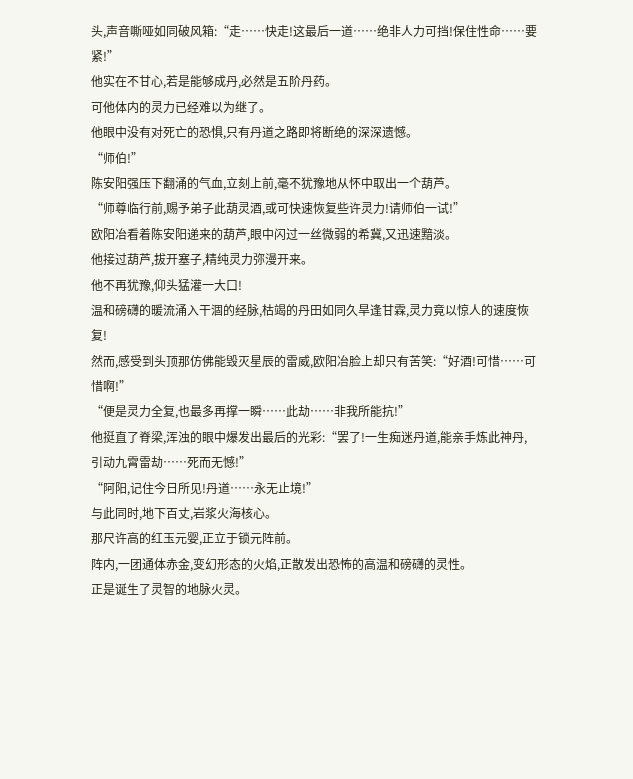头,声音嘶哑如同破风箱:“走……快走!这最后一道……绝非人力可挡!保住性命……要紧!”
他实在不甘心,若是能够成丹,必然是五阶丹药。
可他体内的灵力已经难以为继了。
他眼中没有对死亡的恐惧,只有丹道之路即将断绝的深深遗憾。
“师伯!”
陈安阳强压下翻涌的气血,立刻上前,毫不犹豫地从怀中取出一个葫芦。
“师尊临行前,赐予弟子此葫灵酒,或可快速恢复些许灵力!请师伯一试!”
欧阳冶看着陈安阳递来的葫芦,眼中闪过一丝微弱的希冀,又迅速黯淡。
他接过葫芦,拔开塞子,精纯灵力弥漫开来。
他不再犹豫,仰头猛灌一大口!
温和磅礴的暖流涌入干涸的经脉,枯竭的丹田如同久旱逢甘霖,灵力竟以惊人的速度恢复!
然而,感受到头顶那仿佛能毁灭星辰的雷威,欧阳冶脸上却只有苦笑:“好酒!可惜……可惜啊!”
“便是灵力全复,也最多再撑一瞬……此劫……非我所能抗!”
他挺直了脊梁,浑浊的眼中爆发出最后的光彩:“罢了!一生痴迷丹道,能亲手炼此神丹,引动九霄雷劫……死而无憾!”
“阿阳,记住今日所见!丹道……永无止境!”
与此同时,地下百丈,岩浆火海核心。
那尺许高的红玉元婴,正立于锁元阵前。
阵内,一团通体赤金,变幻形态的火焰,正散发出恐怖的高温和磅礴的灵性。
正是诞生了灵智的地脉火灵。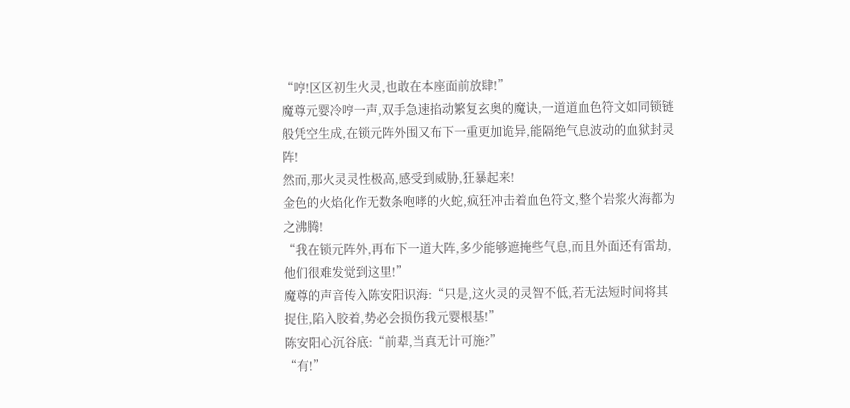“哼!区区初生火灵,也敢在本座面前放肆!”
魔尊元婴冷哼一声,双手急速掐动繁复玄奥的魔诀,一道道血色符文如同锁链般凭空生成,在锁元阵外围又布下一重更加诡异,能隔绝气息波动的血狱封灵阵!
然而,那火灵灵性极高,感受到威胁,狂暴起来!
金色的火焰化作无数条咆哮的火蛇,疯狂冲击着血色符文,整个岩浆火海都为之沸腾!
“我在锁元阵外,再布下一道大阵,多少能够遮掩些气息,而且外面还有雷劫,他们很难发觉到这里!”
魔尊的声音传入陈安阳识海:“只是,这火灵的灵智不低,若无法短时间将其捉住,陷入胶着,势必会损伤我元婴根基!”
陈安阳心沉谷底:“前辈,当真无计可施?”
“有!”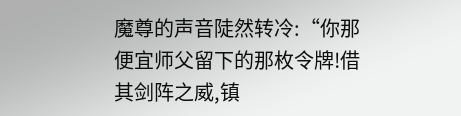魔尊的声音陡然转冷:“你那便宜师父留下的那枚令牌!借其剑阵之威,镇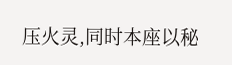压火灵,同时本座以秘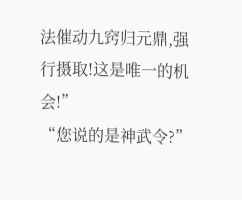法催动九窍归元鼎,强行摄取!这是唯一的机会!”
“您说的是神武令?”